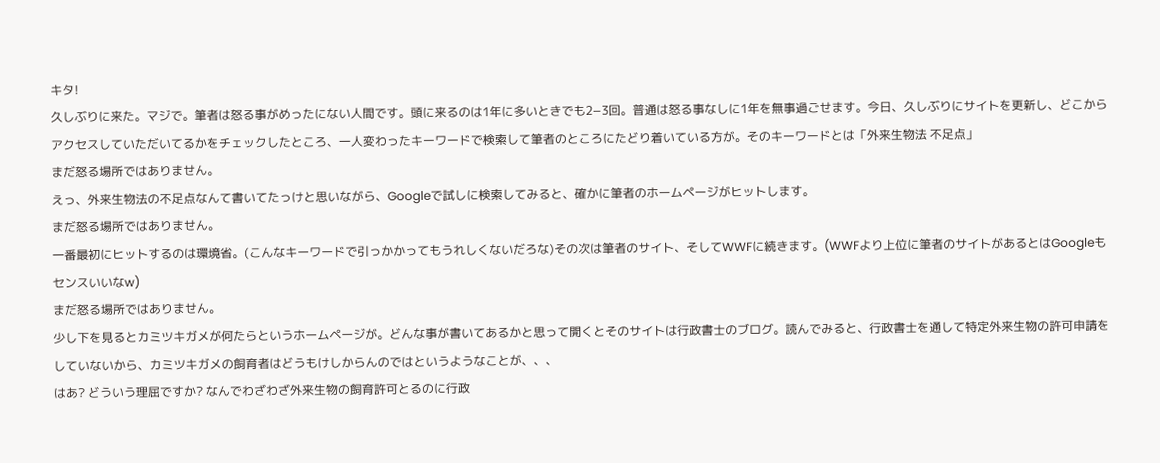キタ!
久しぶりに来た。マジで。筆者は怒る事がめったにない人間です。頭に来るのは1年に多いときでも2−3回。普通は怒る事なしに1年を無事過ごせます。今日、久しぶりにサイトを更新し、どこからアクセスしていただいてるかをチェックしたところ、一人変わったキーワードで検索して筆者のところにたどり着いている方が。そのキーワードとは「外来生物法 不足点」
まだ怒る場所ではありません。
えっ、外来生物法の不足点なんて書いてたっけと思いながら、Googleで試しに検索してみると、確かに筆者のホームページがヒットします。
まだ怒る場所ではありません。
一番最初にヒットするのは環境省。(こんなキーワードで引っかかってもうれしくないだろな)その次は筆者のサイト、そしてWWFに続きます。(WWFより上位に筆者のサイトがあるとはGoogleもセンスいいなw)
まだ怒る場所ではありません。
少し下を見るとカミツキガメが何たらというホームページが。どんな事が書いてあるかと思って開くとそのサイトは行政書士のブログ。読んでみると、行政書士を通して特定外来生物の許可申請をしていないから、カミツキガメの飼育者はどうもけしからんのではというようなことが、、、
はあ? どういう理屈ですか? なんでわざわざ外来生物の飼育許可とるのに行政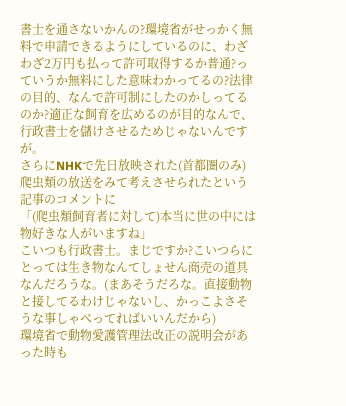書士を通さないかんの?環境省がせっかく無料で申請できるようにしているのに、わざわざ2万円も払って許可取得するか普通?っていうか無料にした意味わかってるの?法律の目的、なんで許可制にしたのかしってるのか?適正な飼育を広めるのが目的なんで、行政書士を儲けさせるためじゃないんですが。
さらにNHKで先日放映された(首都圏のみ)爬虫類の放送をみて考えさせられたという記事のコメントに
「(爬虫類飼育者に対して)本当に世の中には物好きな人がいますね」
こいつも行政書士。まじですか?こいつらにとっては生き物なんてしょせん商売の道具なんだろうな。(まあそうだろな。直接動物と接してるわけじゃないし、かっこよさそうな事しゃべってればいいんだから)
環境省で動物愛護管理法改正の説明会があった時も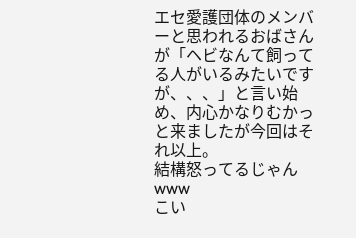エセ愛護団体のメンバーと思われるおばさんが「ヘビなんて飼ってる人がいるみたいですが、、、」と言い始め、内心かなりむかっと来ましたが今回はそれ以上。
結構怒ってるじゃんwww
こい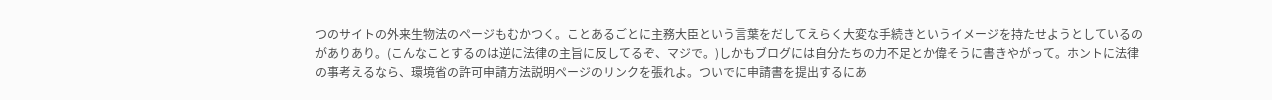つのサイトの外来生物法のページもむかつく。ことあるごとに主務大臣という言葉をだしてえらく大変な手続きというイメージを持たせようとしているのがありあり。(こんなことするのは逆に法律の主旨に反してるぞ、マジで。)しかもブログには自分たちの力不足とか偉そうに書きやがって。ホントに法律の事考えるなら、環境省の許可申請方法説明ページのリンクを張れよ。ついでに申請書を提出するにあ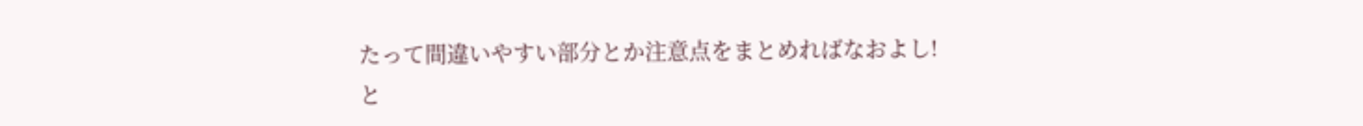たって間違いやすい部分とか注意点をまとめればなおよし!
と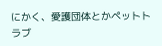にかく、愛護団体とかペットトラブ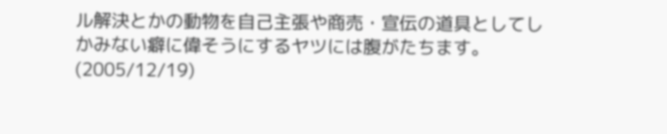ル解決とかの動物を自己主張や商売・宣伝の道具としてしかみない癖に偉そうにするヤツには腹がたちます。
(2005/12/19)